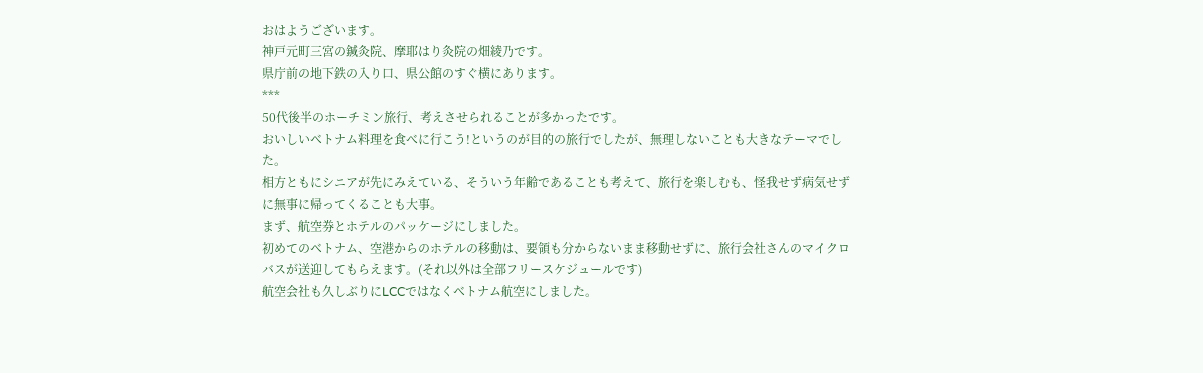おはようございます。
神戸元町三宮の鍼灸院、摩耶はり灸院の畑綾乃です。
県庁前の地下鉄の入り口、県公館のすぐ横にあります。
***
50代後半のホーチミン旅行、考えさせられることが多かったです。
おいしいベトナム料理を食べに行こう!というのが目的の旅行でしたが、無理しないことも大きなテーマでした。
相方ともにシニアが先にみえている、そういう年齢であることも考えて、旅行を楽しむも、怪我せず病気せずに無事に帰ってくることも大事。
まず、航空券とホテルのパッケージにしました。
初めてのベトナム、空港からのホテルの移動は、要領も分からないまま移動せずに、旅行会社さんのマイクロバスが送迎してもらえます。(それ以外は全部フリースケジュールです)
航空会社も久しぶりにLCCではなくベトナム航空にしました。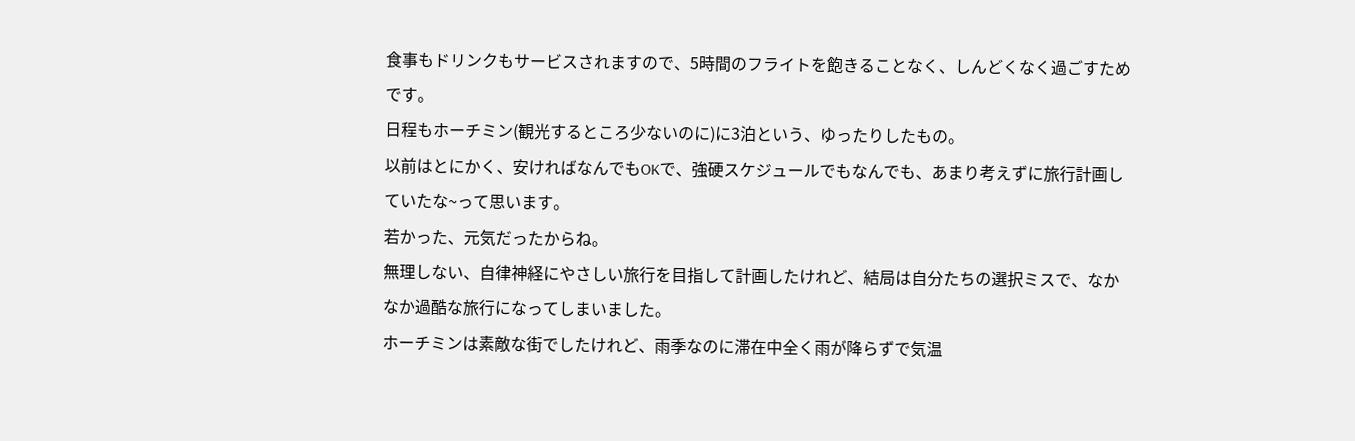食事もドリンクもサービスされますので、5時間のフライトを飽きることなく、しんどくなく過ごすためです。
日程もホーチミン(観光するところ少ないのに)に3泊という、ゆったりしたもの。
以前はとにかく、安ければなんでもOKで、強硬スケジュールでもなんでも、あまり考えずに旅行計画していたな~って思います。
若かった、元気だったからね。
無理しない、自律神経にやさしい旅行を目指して計画したけれど、結局は自分たちの選択ミスで、なかなか過酷な旅行になってしまいました。
ホーチミンは素敵な街でしたけれど、雨季なのに滞在中全く雨が降らずで気温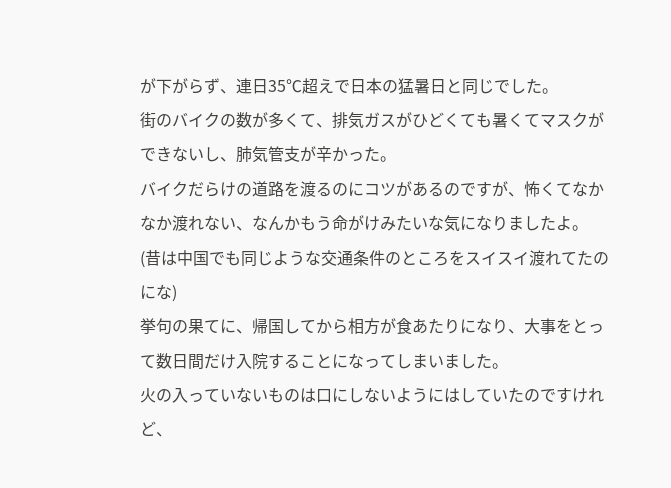が下がらず、連日35℃超えで日本の猛暑日と同じでした。
街のバイクの数が多くて、排気ガスがひどくても暑くてマスクができないし、肺気管支が辛かった。
バイクだらけの道路を渡るのにコツがあるのですが、怖くてなかなか渡れない、なんかもう命がけみたいな気になりましたよ。
(昔は中国でも同じような交通条件のところをスイスイ渡れてたのにな)
挙句の果てに、帰国してから相方が食あたりになり、大事をとって数日間だけ入院することになってしまいました。
火の入っていないものは口にしないようにはしていたのですけれど、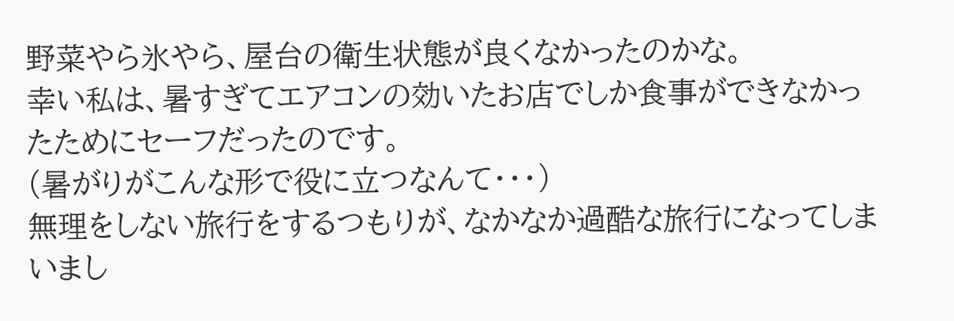野菜やら氷やら、屋台の衛生状態が良くなかったのかな。
幸い私は、暑すぎてエアコンの効いたお店でしか食事ができなかったためにセーフだったのです。
(暑がりがこんな形で役に立つなんて・・・)
無理をしない旅行をするつもりが、なかなか過酷な旅行になってしまいまし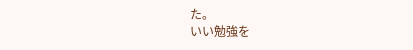た。
いい勉強を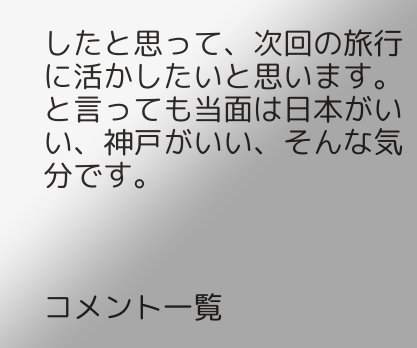したと思って、次回の旅行に活かしたいと思います。
と言っても当面は日本がいい、神戸がいい、そんな気分です。



コメント一覧